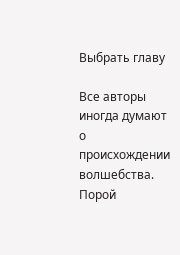Выбрать главу

Все авторы иногда думают о происхождении волшебства. Порой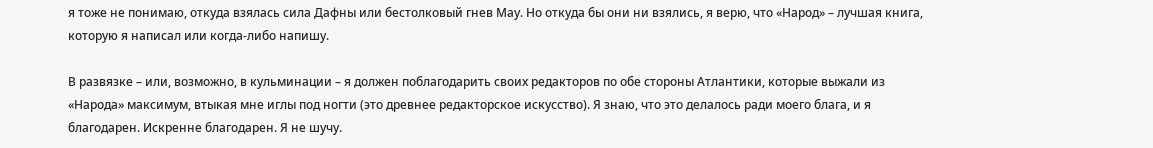я тоже не понимаю, откуда взялась сила Дафны или бестолковый гнев Мау. Но откуда бы они ни взялись, я верю, что «Народ» – лучшая книга, которую я написал или когда-либо напишу.

В развязке – или, возможно, в кульминации – я должен поблагодарить своих редакторов по обе стороны Атлантики, которые выжали из «Народа» максимум, втыкая мне иглы под ногти (это древнее редакторское искусство). Я знаю, что это делалось ради моего блага, и я благодарен. Искренне благодарен. Я не шучу.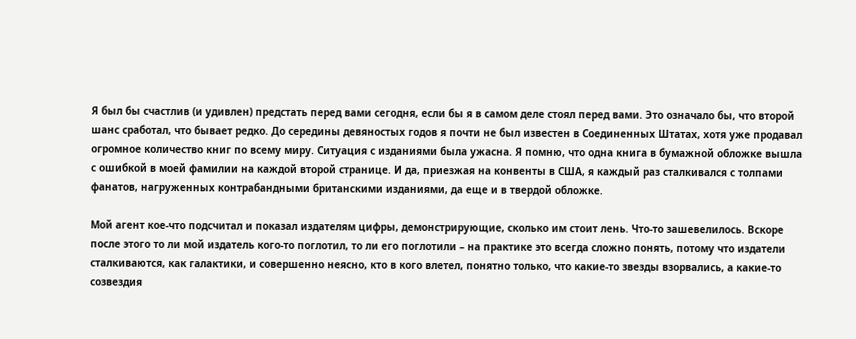Я был бы счастлив (и удивлен) предстать перед вами сегодня, если бы я в самом деле стоял перед вами. Это означало бы, что второй шанс сработал, что бывает редко. До середины девяностых годов я почти не был известен в Соединенных Штатах, хотя уже продавал огромное количество книг по всему миру. Ситуация с изданиями была ужасна. Я помню, что одна книга в бумажной обложке вышла с ошибкой в моей фамилии на каждой второй странице. И да, приезжая на конвенты в США, я каждый раз сталкивался с толпами фанатов, нагруженных контрабандными британскими изданиями, да еще и в твердой обложке.

Мой агент кое-что подсчитал и показал издателям цифры, демонстрирующие, сколько им стоит лень. Что-то зашевелилось. Вскоре после этого то ли мой издатель кого-то поглотил, то ли его поглотили – на практике это всегда сложно понять, потому что издатели сталкиваются, как галактики, и совершенно неясно, кто в кого влетел, понятно только, что какие-то звезды взорвались, а какие-то созвездия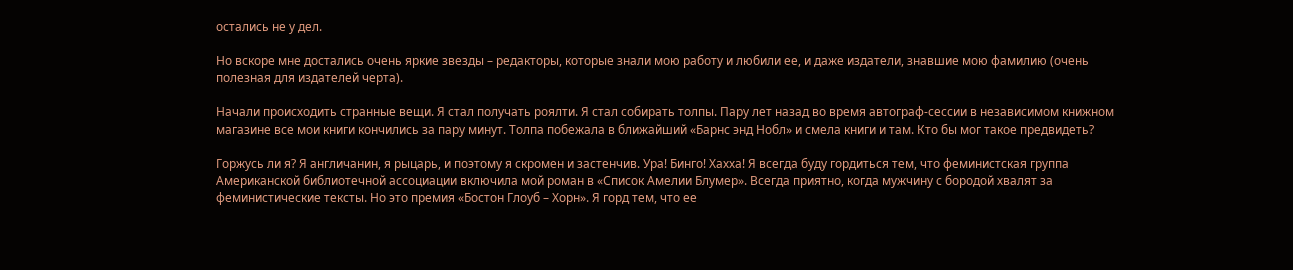остались не у дел.

Но вскоре мне достались очень яркие звезды – редакторы, которые знали мою работу и любили ее, и даже издатели, знавшие мою фамилию (очень полезная для издателей черта).

Начали происходить странные вещи. Я стал получать роялти. Я стал собирать толпы. Пару лет назад во время автограф-сессии в независимом книжном магазине все мои книги кончились за пару минут. Толпа побежала в ближайший «Барнс энд Нобл» и смела книги и там. Кто бы мог такое предвидеть?

Горжусь ли я? Я англичанин, я рыцарь, и поэтому я скромен и застенчив. Ура! Бинго! Хахха! Я всегда буду гордиться тем, что феминистская группа Американской библиотечной ассоциации включила мой роман в «Список Амелии Блумер». Всегда приятно, когда мужчину с бородой хвалят за феминистические тексты. Но это премия «Бостон Глоуб – Хорн». Я горд тем, что ее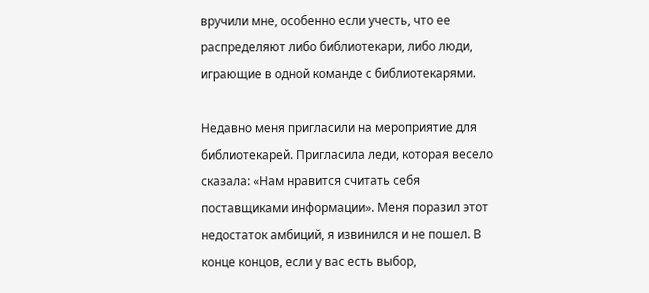вручили мне, особенно если учесть, что ее распределяют либо библиотекари, либо люди, играющие в одной команде с библиотекарями.

Недавно меня пригласили на мероприятие для библиотекарей. Пригласила леди, которая весело сказала: «Нам нравится считать себя поставщиками информации». Меня поразил этот недостаток амбиций, я извинился и не пошел. В конце концов, если у вас есть выбор,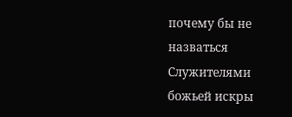почему бы не назваться Служителями божьей искры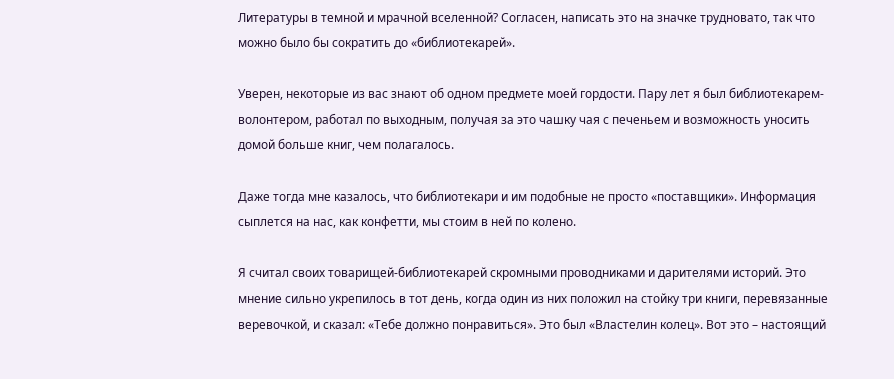Литературы в темной и мрачной вселенной? Согласен, написать это на значке трудновато, так что можно было бы сократить до «библиотекарей».

Уверен, некоторые из вас знают об одном предмете моей гордости. Пару лет я был библиотекарем-волонтером, работал по выходным, получая за это чашку чая с печеньем и возможность уносить домой больше книг, чем полагалось.

Даже тогда мне казалось, что библиотекари и им подобные не просто «поставщики». Информация сыплется на нас, как конфетти, мы стоим в ней по колено.

Я считал своих товарищей-библиотекарей скромными проводниками и дарителями историй. Это мнение сильно укрепилось в тот день, когда один из них положил на стойку три книги, перевязанные веревочкой, и сказал: «Тебе должно понравиться». Это был «Властелин колец». Вот это – настоящий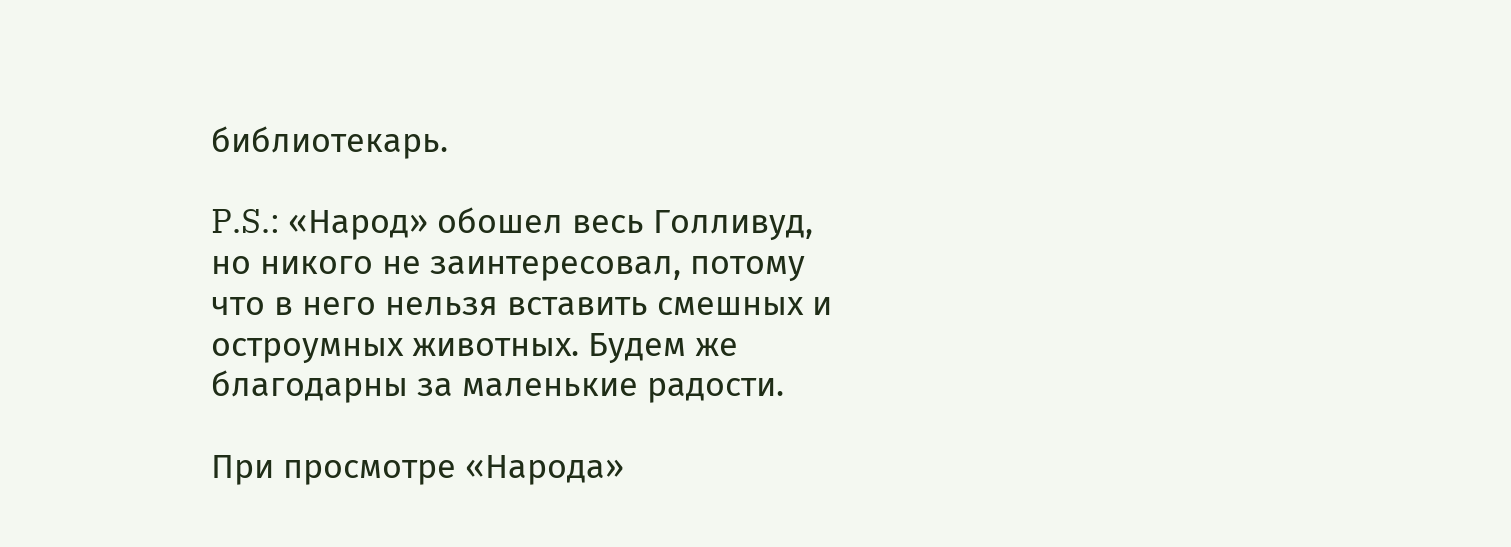библиотекарь.

P.S.: «Народ» обошел весь Голливуд, но никого не заинтересовал, потому что в него нельзя вставить смешных и остроумных животных. Будем же благодарны за маленькие радости.

При просмотре «Народа»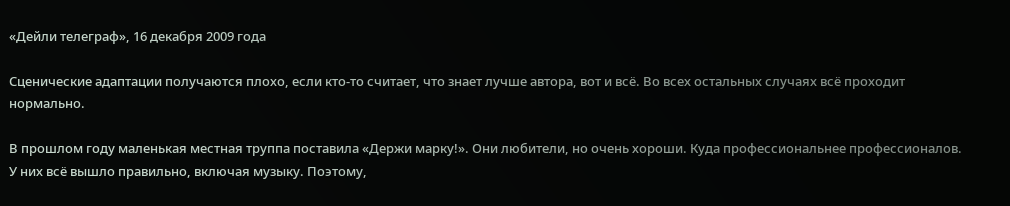«Дейли телеграф», 16 декабря 2009 года

Сценические адаптации получаются плохо, если кто-то считает, что знает лучше автора, вот и всё. Во всех остальных случаях всё проходит нормально.

В прошлом году маленькая местная труппа поставила «Держи марку!». Они любители, но очень хороши. Куда профессиональнее профессионалов. У них всё вышло правильно, включая музыку. Поэтому,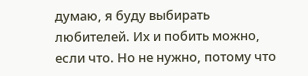думаю, я буду выбирать любителей. Их и побить можно, если что. Но не нужно, потому что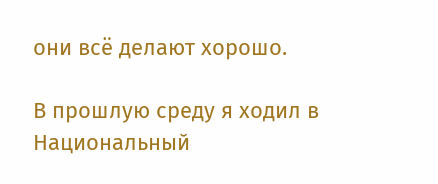они всё делают хорошо.

В прошлую среду я ходил в Национальный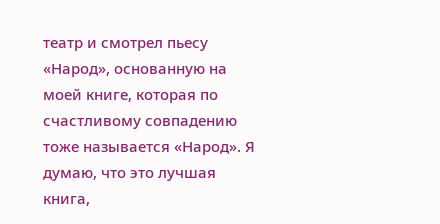театр и смотрел пьесу «Народ», основанную на моей книге, которая по счастливому совпадению тоже называется «Народ». Я думаю, что это лучшая книга,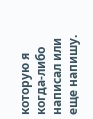которую я когда-либо написал или еще напишу.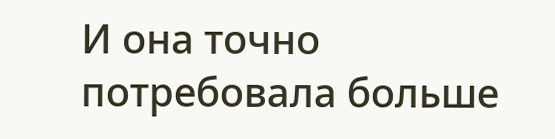И она точно потребовала больше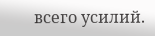всего усилий.